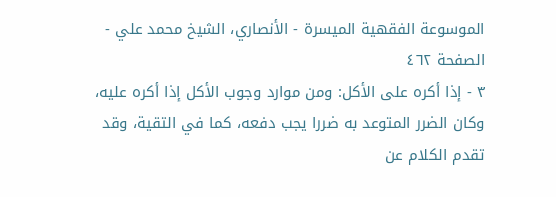الموسوعة الفقهية الميسرة - الأنصاري، الشيخ محمد علي - الصفحة ٤٦٢
٣ - إذا أكره على الأكل: ومن موارد وجوب الأكل إذا أكره عليه، وكان الضرر المتوعد به ضررا يجب دفعه، كما في التقية، وقد تقدم الكلام عن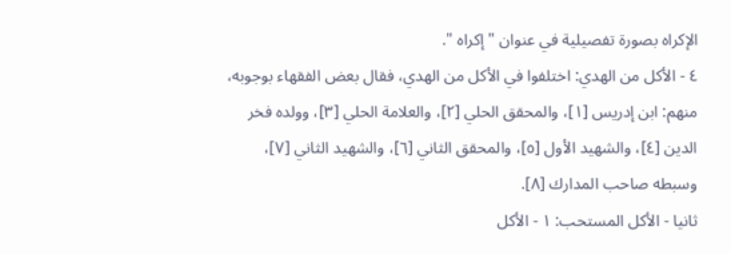الإكراه بصورة تفصيلية في عنوان " إكراه ".
٤ - الأكل من الهدي: اختلفوا في الأكل من الهدي، فقال بعض الفقهاء بوجوبه، منهم: ابن إدريس [١]، والمحقق الحلي [٢]، والعلامة الحلي [٣]، وولده فخر الدين [٤]، والشهيد الأول [٥]، والمحقق الثاني [٦]، والشهيد الثاني [٧]، وسبطه صاحب المدارك [٨].
ثانيا - الأكل المستحب: ١ - الأكل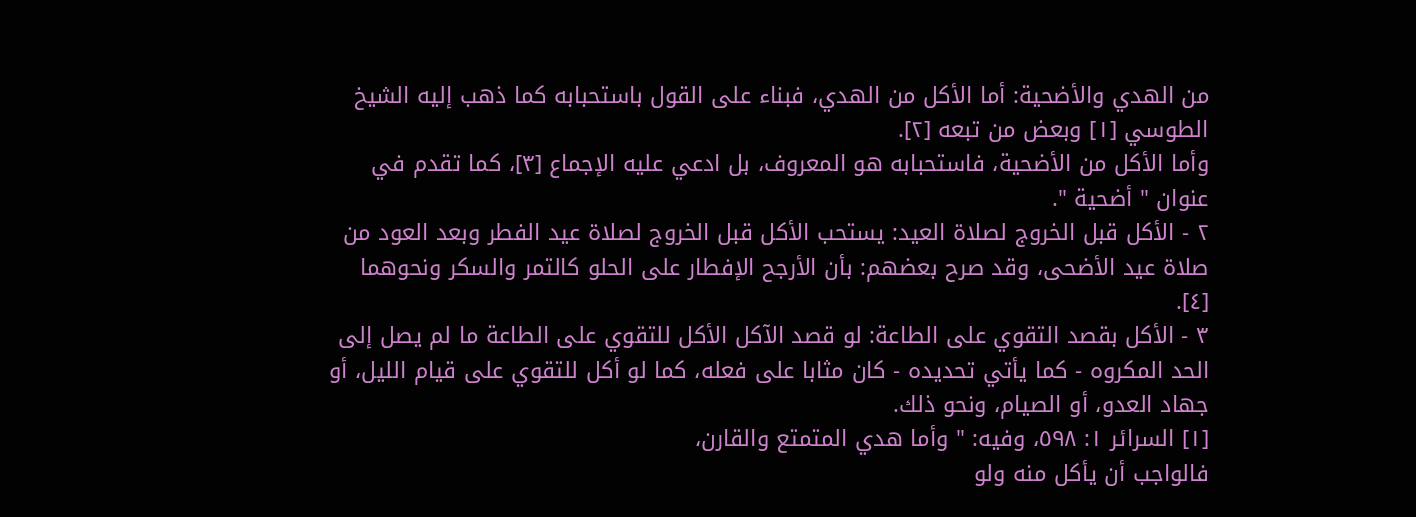من الهدي والأضحية: أما الأكل من الهدي، فبناء على القول باستحبابه كما ذهب إليه الشيخ الطوسي [١] وبعض من تبعه [٢].
وأما الأكل من الأضحية، فاستحبابه هو المعروف، بل ادعي عليه الإجماع [٣]، كما تقدم في عنوان " أضحية ".
٢ - الأكل قبل الخروج لصلاة العيد: يستحب الأكل قبل الخروج لصلاة عيد الفطر وبعد العود من صلاة عيد الأضحى، وقد صرح بعضهم: بأن الأرجح الإفطار على الحلو كالتمر والسكر ونحوهما [٤].
٣ - الأكل بقصد التقوي على الطاعة: لو قصد الآكل الأكل للتقوي على الطاعة ما لم يصل إلى الحد المكروه - كما يأتي تحديده - كان مثابا على فعله، كما لو أكل للتقوي على قيام الليل، أو جهاد العدو، أو الصيام، ونحو ذلك.
[١] السرائر ١: ٥٩٨، وفيه: " وأما هدي المتمتع والقارن،
فالواجب أن يأكل منه ولو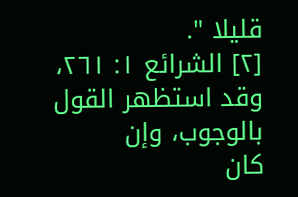قليلا ".
[٢] الشرائع ١: ٢٦١، وقد استظهر القول بالوجوب، وإن
كان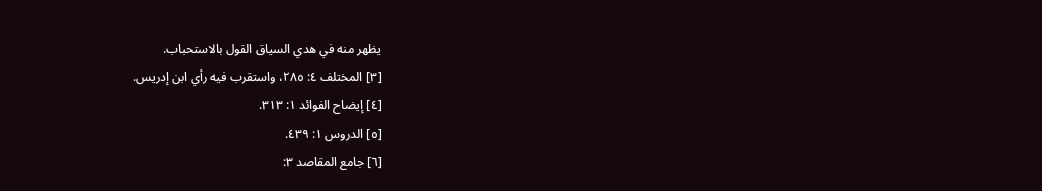يظهر منه في هدي السياق القول بالاستحباب.
[٣] المختلف ٤: ٢٨٥، واستقرب فيه رأي ابن إدريس.
[٤] إيضاح الفوائد ١: ٣١٣.
[٥] الدروس ١: ٤٣٩.
[٦] جامع المقاصد ٣: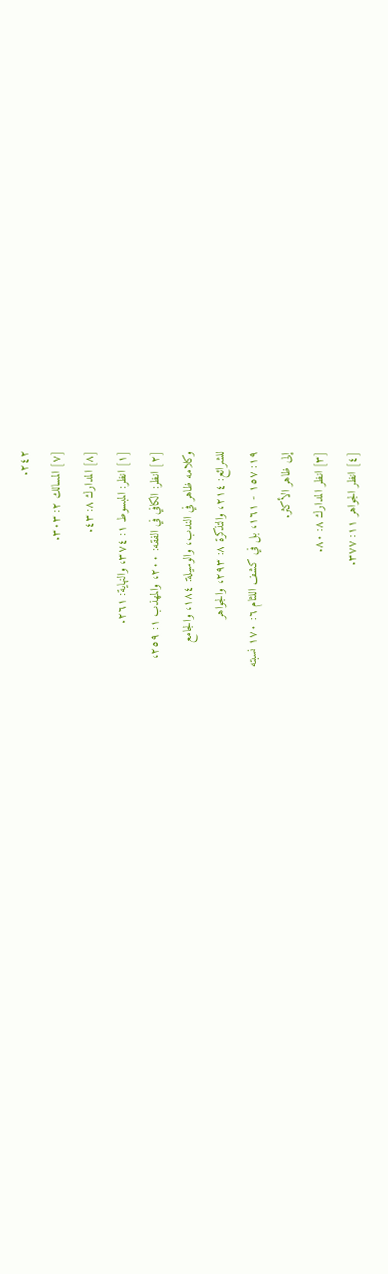٢٤٢.
[٧] المسالك ٢: ٣٠٣.
[٨] المدارك ٨: ٤٣.
[١] انظر: المبسوط ١: ٣٧٤، والنهاية: ٢٦١.
[٢] انظر: الكافي في الفقه: ٢٠٠، والمهذب ١: ٢٥٩،
وكلامه ظاهر في الندب، والوسيلة: ١٨٤، والجامع
للشرائع: ٢١٤، والتذكرة ٨: ٢٩٣، والجواهر
١٩: ١٥٧ - ١٦١، بل في كشف اللثام ٦: ١٧٠ نسبته
إلى ظاهر الأكثر.
[٣] انظر المدارك ٨: ٨٠.
[٤] انظر الجواهر ١١: ٣٧٧.